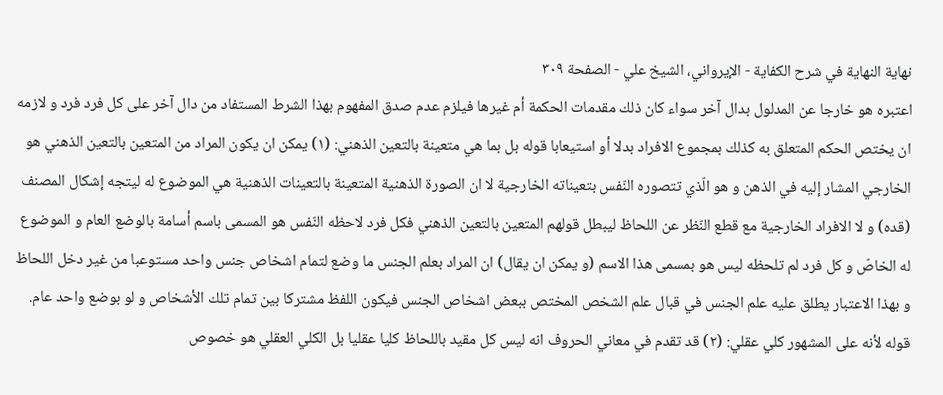نهاية النهاية في شرح الكفاية - الإيرواني، الشيخ علي - الصفحة ٣٠٩
اعتبره هو خارجا عن المدلول بدال آخر سواء كان ذلك مقدمات الحكمة أم غيرها فيلزم عدم صدق المفهوم بهذا الشرط المستفاد من دال آخر على كل فرد فرد و لازمه ان يختص الحكم المتعلق به كذلك بمجموع الافراد بدلا أو استيعابا قوله بل بما هي متعينة بالتعين الذهني: (١) يمكن ان يكون المراد من المتعين بالتعين الذهني هو الخارجي المشار إليه في الذهن و هو الّذي تتصوره النّفس بتعيناته الخارجية لا ان الصورة الذهنية المتعينة بالتعينات الذهنية هي الموضوع له ليتجه إشكال المصنف (قده) و لا الافراد الخارجية مع قطع النّظر عن اللحاظ ليبطل قولهم المتعين بالتعين الذهني فكل فرد لاحظه النّفس هو المسمى باسم أسامة بالوضع العام و الموضوع له الخاصّ و كل فرد لم تلحظه ليس هو بمسمى هذا الاسم (و يمكن ان يقال) ان المراد بعلم الجنس ما وضع لتمام اشخاص جنس واحد مستوعبا من غير دخل اللحاظ و بهذا الاعتبار يطلق عليه علم الجنس في قبال علم الشخص المختص ببعض اشخاص الجنس فيكون اللفظ مشتركا بين تمام تلك الأشخاص و لو بوضع واحد عام.
قوله لأنه على المشهور كلي عقلي: (٢) قد تقدم في معاني الحروف انه ليس كل مقيد باللحاظ كليا عقليا بل الكلي العقلي هو خصوص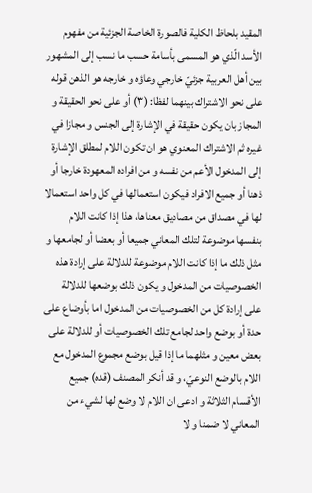المقيد بلحاظ الكلية فالصورة الخاصة الجزئية من مفهوم الأسد الّذي هو المسمى بأسامة حسب ما نسب إلى المشهور بين أهل العربية جزئيّ خارجي وعاؤه و خارجه هو الذهن قوله على نحو الاشتراك بينهما لفظا: (٣) أو على نحو الحقيقة و المجاز بان يكون حقيقة في الإشارة إلى الجنس و مجازا في غيره ثم الاشتراك المعنوي هو ان تكون اللام لمطلق الإشارة إلى المدخول الأعم من نفسه و من افراده المعهودة خارجا أو ذهنا أو جميع الافراد فيكون استعمالها في كل واحد استعمالا لها في مصداق من مصاديق معناها، هذا إذا كانت اللام بنفسها موضوعة لتلك المعاني جميعا أو بعضا أو لجامعها و مثل ذلك ما إذا كانت اللام موضوعة للدلالة على إرادة هذه الخصوصيات من المدخول و يكون ذلك بوضعها للدلالة على إرادة كل من الخصوصيات من المدخول اما بأوضاع على حدة أو بوضع واحد لجامع تلك الخصوصيات أو للدلالة على بعض معين و مثلهما ما إذا قيل بوضع مجموع المدخول مع اللام بالوضع النوعيّ، و قد أنكر المصنف (قده) جميع الأقسام الثلاثة و ادعى ان اللام لا وضع لها لشيء من المعاني لا ضمنا و لا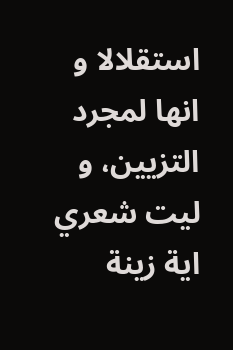استقلالا و انها لمجرد التزيين، و ليت شعري اية زينة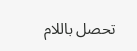تحصل باللام